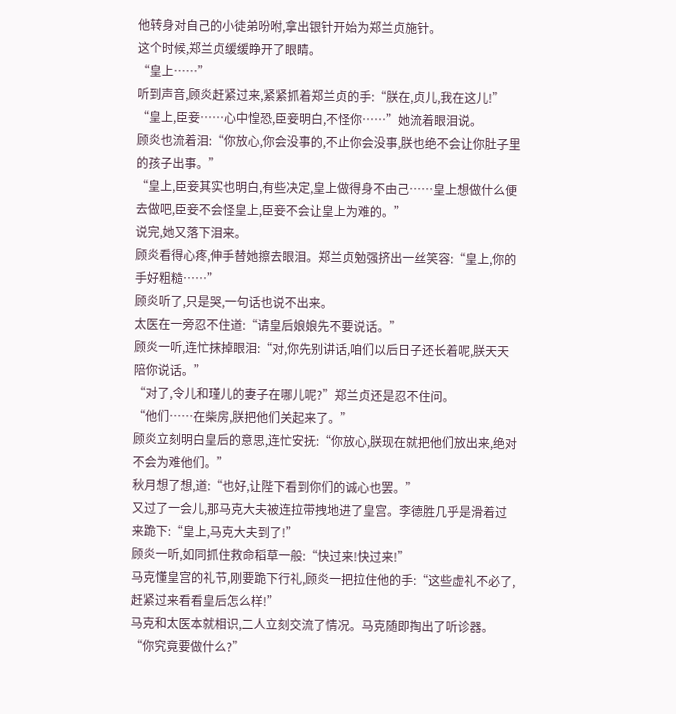他转身对自己的小徒弟吩咐,拿出银针开始为郑兰贞施针。
这个时候,郑兰贞缓缓睁开了眼睛。
“皇上……”
听到声音,顾炎赶紧过来,紧紧抓着郑兰贞的手:“朕在,贞儿,我在这儿!”
“皇上,臣妾……心中惶恐,臣妾明白,不怪你……”她流着眼泪说。
顾炎也流着泪:“你放心,你会没事的,不止你会没事,朕也绝不会让你肚子里的孩子出事。”
“皇上,臣妾其实也明白,有些决定,皇上做得身不由己……皇上想做什么便去做吧,臣妾不会怪皇上,臣妾不会让皇上为难的。”
说完,她又落下泪来。
顾炎看得心疼,伸手替她擦去眼泪。郑兰贞勉强挤出一丝笑容:“皇上,你的手好粗糙……”
顾炎听了,只是哭,一句话也说不出来。
太医在一旁忍不住道:“请皇后娘娘先不要说话。”
顾炎一听,连忙抹掉眼泪:“对,你先别讲话,咱们以后日子还长着呢,朕天天陪你说话。”
“对了,令儿和瑾儿的妻子在哪儿呢?”郑兰贞还是忍不住问。
“他们……在柴房,朕把他们关起来了。”
顾炎立刻明白皇后的意思,连忙安抚:“你放心,朕现在就把他们放出来,绝对不会为难他们。”
秋月想了想,道:“也好,让陛下看到你们的诚心也罢。”
又过了一会儿,那马克大夫被连拉带拽地进了皇宫。李德胜几乎是滑着过来跪下:“皇上,马克大夫到了!”
顾炎一听,如同抓住救命稻草一般:“快过来!快过来!”
马克懂皇宫的礼节,刚要跪下行礼,顾炎一把拉住他的手:“这些虚礼不必了,赶紧过来看看皇后怎么样!”
马克和太医本就相识,二人立刻交流了情况。马克随即掏出了听诊器。
“你究竟要做什么?”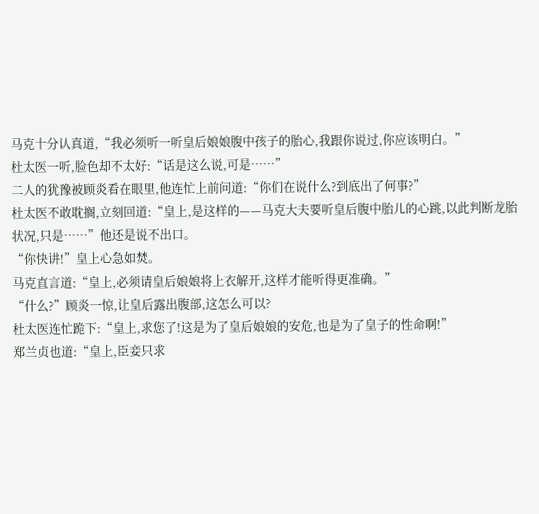马克十分认真道,“我必须听一听皇后娘娘腹中孩子的胎心,我跟你说过,你应该明白。”
杜太医一听,脸色却不太好:“话是这么说,可是……”
二人的犹豫被顾炎看在眼里,他连忙上前问道:“你们在说什么?到底出了何事?”
杜太医不敢耽搁,立刻回道:“皇上,是这样的——马克大夫要听皇后腹中胎儿的心跳,以此判断龙胎状况,只是……”他还是说不出口。
“你快讲!”皇上心急如焚。
马克直言道:“皇上,必须请皇后娘娘将上衣解开,这样才能听得更准确。”
“什么?”顾炎一惊,让皇后露出腹部,这怎么可以?
杜太医连忙跪下:“皇上,求您了!这是为了皇后娘娘的安危,也是为了皇子的性命啊!”
郑兰贞也道:“皇上,臣妾只求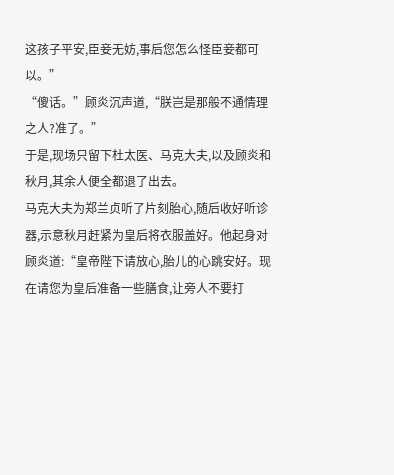这孩子平安,臣妾无妨,事后您怎么怪臣妾都可以。”
“傻话。”顾炎沉声道,“朕岂是那般不通情理之人?准了。”
于是,现场只留下杜太医、马克大夫,以及顾炎和秋月,其余人便全都退了出去。
马克大夫为郑兰贞听了片刻胎心,随后收好听诊器,示意秋月赶紧为皇后将衣服盖好。他起身对顾炎道:“皇帝陛下请放心,胎儿的心跳安好。现在请您为皇后准备一些膳食,让旁人不要打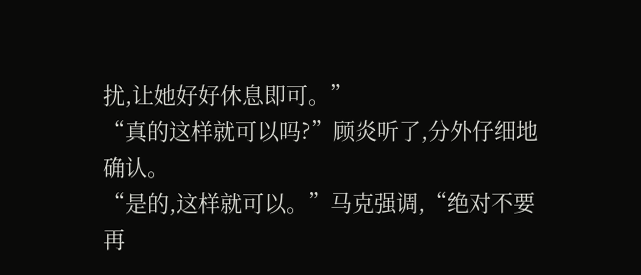扰,让她好好休息即可。”
“真的这样就可以吗?”顾炎听了,分外仔细地确认。
“是的,这样就可以。”马克强调,“绝对不要再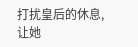打扰皇后的休息,让她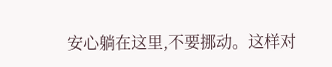安心躺在这里,不要挪动。这样对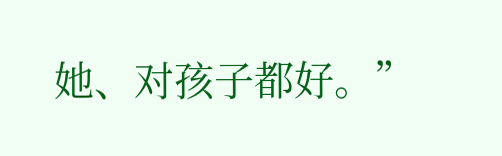她、对孩子都好。”